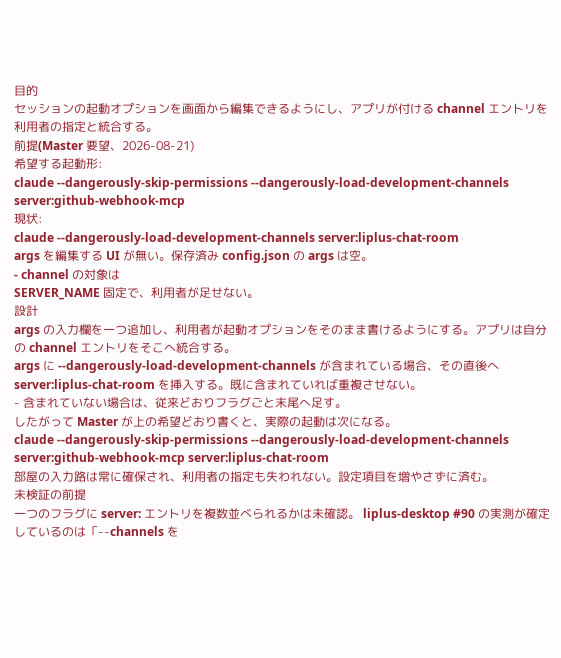目的
セッションの起動オプションを画面から編集できるようにし、アプリが付ける channel エントリを利用者の指定と統合する。
前提(Master 要望、2026-08-21)
希望する起動形:
claude --dangerously-skip-permissions --dangerously-load-development-channels server:github-webhook-mcp
現状:
claude --dangerously-load-development-channels server:liplus-chat-room
args を編集する UI が無い。保存済み config.json の args は空。
- channel の対象は
SERVER_NAME 固定で、利用者が足せない。
設計
args の入力欄を一つ追加し、利用者が起動オプションをそのまま書けるようにする。アプリは自分の channel エントリをそこへ統合する。
args に --dangerously-load-development-channels が含まれている場合、その直後へ server:liplus-chat-room を挿入する。既に含まれていれば重複させない。
- 含まれていない場合は、従来どおりフラグごと末尾へ足す。
したがって Master が上の希望どおり書くと、実際の起動は次になる。
claude --dangerously-skip-permissions --dangerously-load-development-channels server:github-webhook-mcp server:liplus-chat-room
部屋の入力路は常に確保され、利用者の指定も失われない。設定項目を増やさずに済む。
未検証の前提
一つのフラグに server: エントリを複数並べられるかは未確認。 liplus-desktop #90 の実測が確定しているのは「--channels を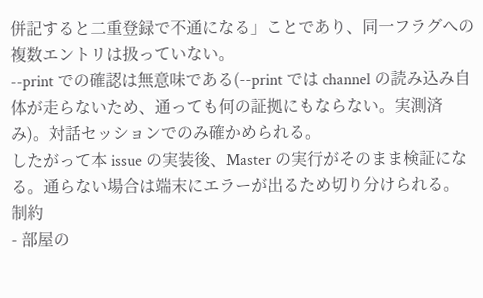併記すると二重登録で不通になる」ことであり、同一フラグへの複数エントリは扱っていない。
--print での確認は無意味である(--print では channel の読み込み自体が走らないため、通っても何の証拠にもならない。実測済み)。対話セッションでのみ確かめられる。
したがって本 issue の実装後、Master の実行がそのまま検証になる。通らない場合は端末にエラーが出るため切り分けられる。
制約
- 部屋の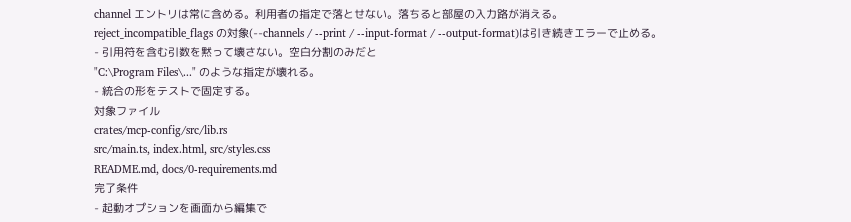channel エントリは常に含める。利用者の指定で落とせない。落ちると部屋の入力路が消える。
reject_incompatible_flags の対象(--channels / --print / --input-format / --output-format)は引き続きエラーで止める。
- 引用符を含む引数を黙って壊さない。空白分割のみだと
"C:\Program Files\..." のような指定が壊れる。
- 統合の形をテストで固定する。
対象ファイル
crates/mcp-config/src/lib.rs
src/main.ts, index.html, src/styles.css
README.md, docs/0-requirements.md
完了条件
- 起動オプションを画面から編集で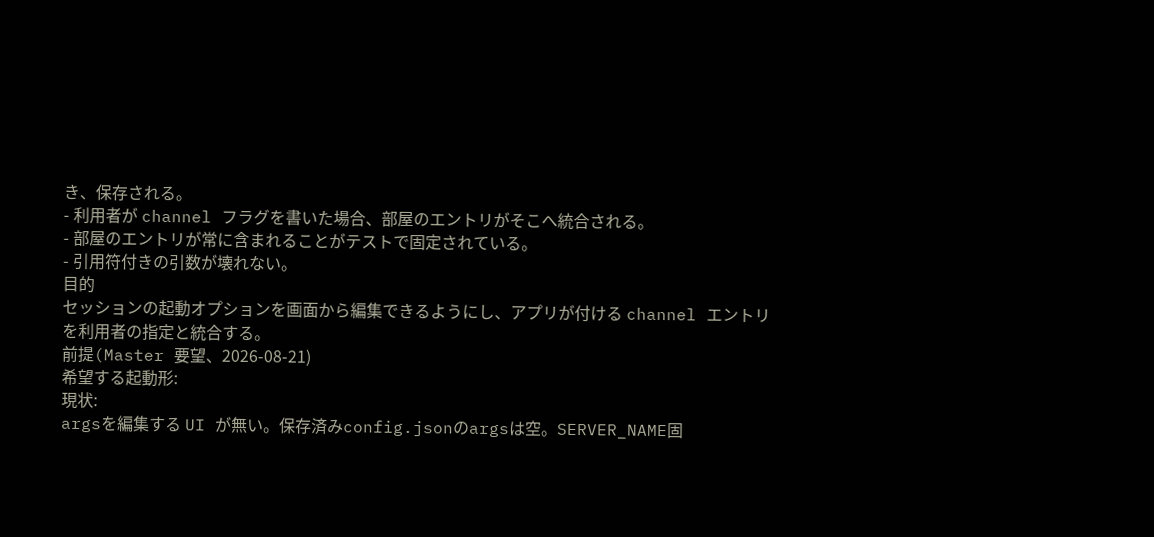き、保存される。
- 利用者が channel フラグを書いた場合、部屋のエントリがそこへ統合される。
- 部屋のエントリが常に含まれることがテストで固定されている。
- 引用符付きの引数が壊れない。
目的
セッションの起動オプションを画面から編集できるようにし、アプリが付ける channel エントリを利用者の指定と統合する。
前提(Master 要望、2026-08-21)
希望する起動形:
現状:
argsを編集する UI が無い。保存済みconfig.jsonのargsは空。SERVER_NAME固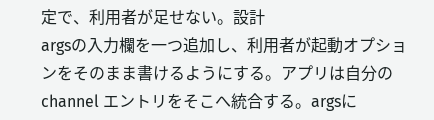定で、利用者が足せない。設計
argsの入力欄を一つ追加し、利用者が起動オプションをそのまま書けるようにする。アプリは自分の channel エントリをそこへ統合する。argsに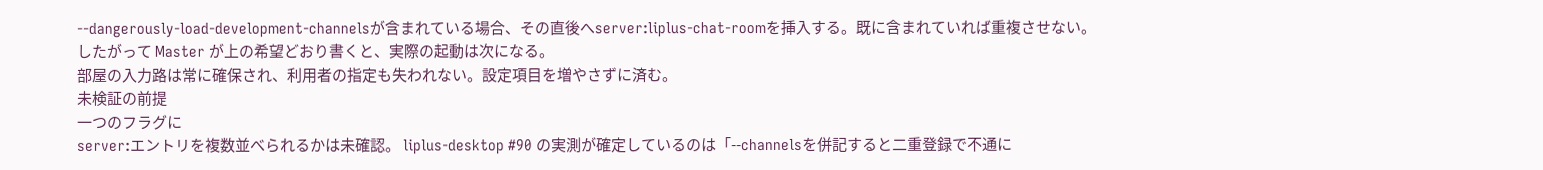--dangerously-load-development-channelsが含まれている場合、その直後へserver:liplus-chat-roomを挿入する。既に含まれていれば重複させない。したがって Master が上の希望どおり書くと、実際の起動は次になる。
部屋の入力路は常に確保され、利用者の指定も失われない。設定項目を増やさずに済む。
未検証の前提
一つのフラグに
server:エントリを複数並べられるかは未確認。 liplus-desktop #90 の実測が確定しているのは「--channelsを併記すると二重登録で不通に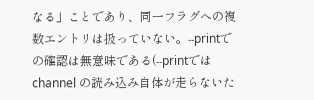なる」ことであり、同一フラグへの複数エントリは扱っていない。--printでの確認は無意味である(--printでは channel の読み込み自体が走らないた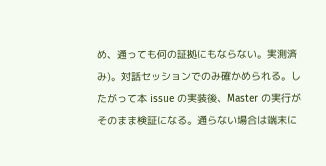め、通っても何の証拠にもならない。実測済み)。対話セッションでのみ確かめられる。したがって本 issue の実装後、Master の実行がそのまま検証になる。通らない場合は端末に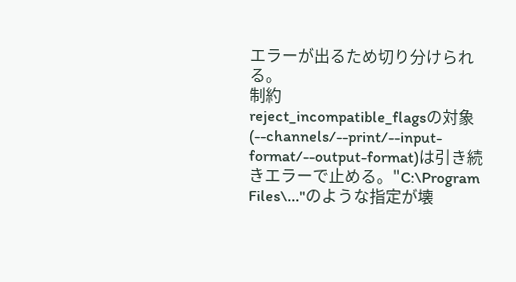エラーが出るため切り分けられる。
制約
reject_incompatible_flagsの対象(--channels/--print/--input-format/--output-format)は引き続きエラーで止める。"C:\Program Files\..."のような指定が壊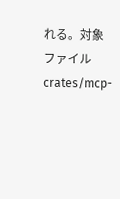れる。対象ファイル
crates/mcp-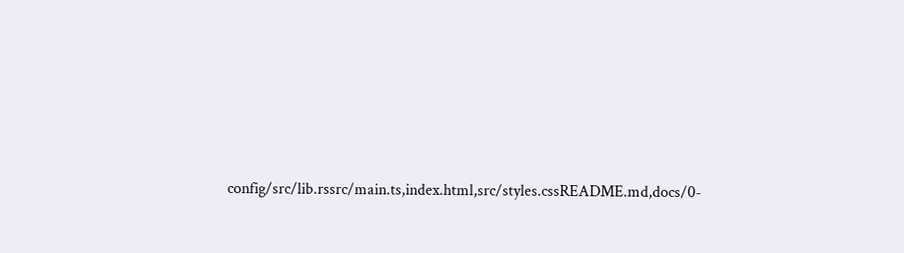config/src/lib.rssrc/main.ts,index.html,src/styles.cssREADME.md,docs/0-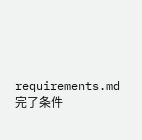requirements.md完了条件